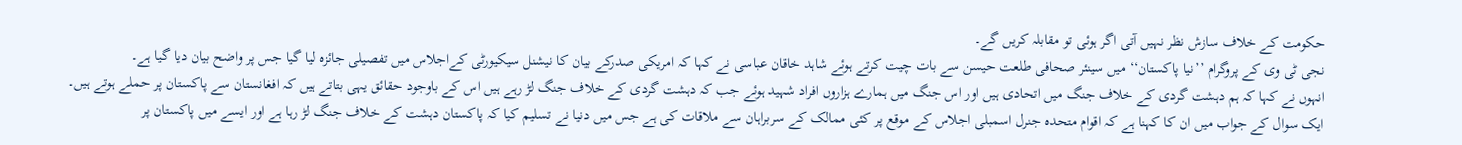حکومت کے خلاف سازش نظر نہیں آتی اگر ہوئی تو مقابلہ کریں گے۔
نجی ٹی وی کے پروگرام ’’نیا پاکستان‘‘ میں سینئر صحافی طلعت حیسن سے بات چیت کرتے ہوئے شاہد خاقان عباسی نے کہا کہ امریکی صدرکے بیان کا نیشنل سیکیورٹی کےاجلاس میں تفصیلی جائزہ لیا گیا جس پر واضح بیان دیا گیا ہے۔
انہوں نے کہا کہ ہم دہشت گردی کے خلاف جنگ میں اتحادی ہیں اور اس جنگ میں ہمارے ہزاروں افراد شہید ہوئے جب کہ دہشت گردی کے خلاف جنگ لڑ رہے ہیں اس کے باوجود حقائق یہی بتاتے ہیں کہ افغانستان سے پاکستان پر حملے ہوتے ہیں۔
ایک سوال کے جواب میں ان کا کہنا ہے کہ اقوام متحدہ جنرل اسمبلی اجلاس کے موقع پر کئی ممالک کے سربراہان سے ملاقات کی ہے جس میں دنیا نے تسلیم کیا کہ پاکستان دہشت کے خلاف جنگ لڑ رہا ہے اور ایسے میں پاکستان پر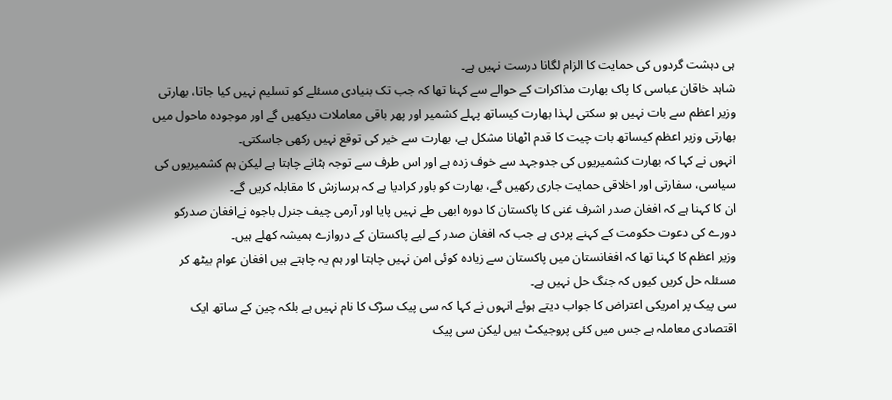ہی دہشت گردوں کی حمایت کا الزام لگانا درست نہیں ہے۔
شاہد خاقان عباسی کا پاک بھارت مذاکرات کے حوالے سے کہنا تھا کہ جب تک بنیادی مسئلے کو تسلیم نہیں کیا جاتا، بھارتی وزیر اعظم سے بات نہیں ہو سکتی لہذا بھارت کیساتھ پہلے کشمیر اور پھر باقی معاملات دیکھیں گے اور موجودہ ماحول میں بھارتی وزیر اعظم کیساتھ بات چیت کا قدم اٹھانا مشکل ہے، بھارت سے خیر کی توقع نہیں رکھی جاسکتی۔
انہوں نے کہا کہ بھارت کشمیریوں کی جدوجہد سے خوف زدہ ہے اور اس طرف سے توجہ ہٹانے چاہتا ہے لیکن ہم کشمیریوں کی سیاسی، سفارتی اور اخلاقی حمایت جاری رکھیں گے، بھارت کو باور کرادیا ہے کہ ہرسازش کا مقابلہ کریں گے۔
ان کا کہنا ہے کہ افغان صدر اشرف غنی کا پاکستان کا دورہ ابھی طے نہیں پایا اور آرمی چیف جنرل باجوہ نےافغان صدرکو دورے کی دعوت حکومت کے کہنے پردی ہے جب کہ افغان صدر کے لیے پاکستان کے دروازے ہمیشہ کھلے ہیں۔
وزیر اعظم کا کہنا تھا کہ افغانستان میں پاکستان سے زیادہ کوئی امن نہیں چاہتا اور ہم یہ چاہتے ہیں افغان عوام بیٹھ کر مسئلہ حل کریں کیوں کہ جنگ حل نہیں ہے۔
سی پیک پر امریکی اعتراض کا جواب دیتے ہوئے انہوں نے کہا کہ سی پیک سڑک کا نام نہیں ہے بلکہ چین کے ساتھ ایک اقتصادی معاملہ ہے جس میں کئی پروجیکٹ ہیں لیکن سی پیک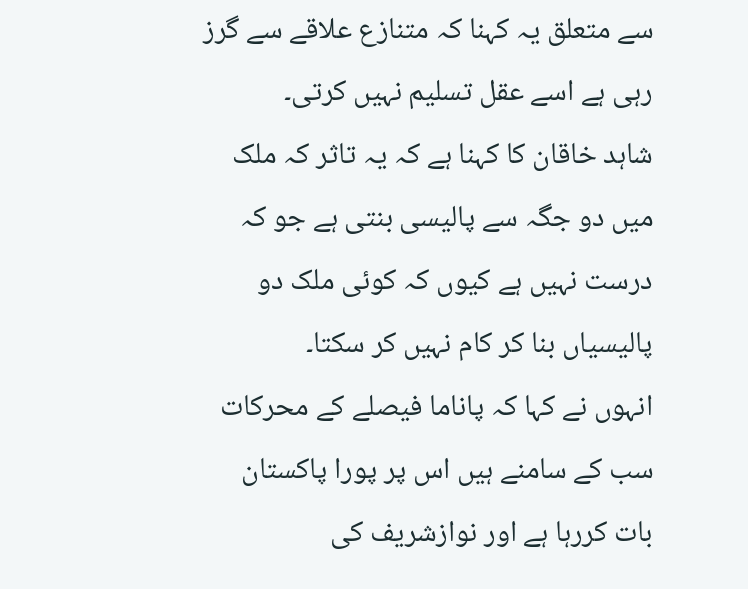سے متعلق یہ کہنا کہ متنازع علاقے سے گرز رہی ہے اسے عقل تسلیم نہیں کرتی۔
شاہد خاقان کا کہنا ہے کہ یہ تاثر کہ ملک میں دو جگہ سے پالیسی بنتی ہے جو کہ درست نہیں ہے کیوں کہ کوئی ملک دو پالیسیاں بنا کر کام نہیں کر سکتا۔
انہوں نے کہا کہ پاناما فیصلے کے محرکات سب کے سامنے ہیں اس پر پورا پاکستان بات کررہا ہے اور نوازشریف کی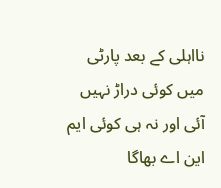نااہلی کے بعد پارٹی میں کوئی دراڑ نہیں آئی اور نہ ہی کوئی ایم این اے بھاگا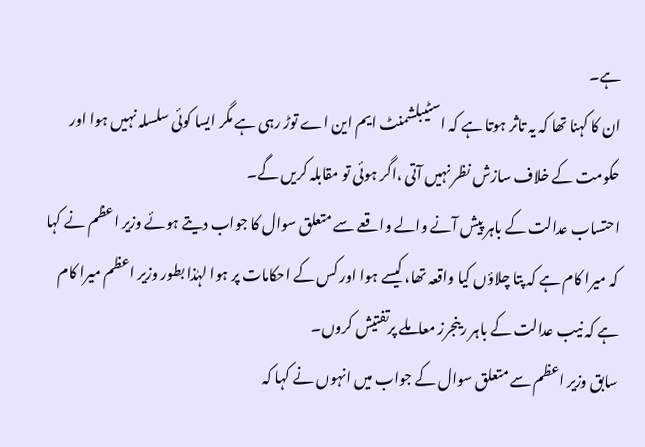ہے۔
ان کا کہنا تھا کہ یہ تاثر ہوتا ہے کہ اسٹیبلشمنٹ ایم این اے توڑ رہی ہے مگر ایسا کوئی سلسلہ نہیں ہوا اور حکومت کے خلاف سازش نظر نہیں آتی ،اگر ہوئی تو مقابلہ کریں گے۔
احتساب عدالت کے باہر پیش آنے والے واقعے سے متعلق سوال کا جواب دیتے ہوئے وزیر اعظم نے کہا کہ میرا کام ہے کہ پتا چلاؤں کیا واقعہ تھا، کیسے ہوا اور کس کے احکامات پر ہوا لہٰذا بطور وزیر اعظم میرا کام ہے کہ نیب عدالت کے باہر رینجرز معاملے پرتفتیش کروں۔
سابق وزیر اعظم سے متعلق سوال کے جواب میں انہوں نے کہا کہ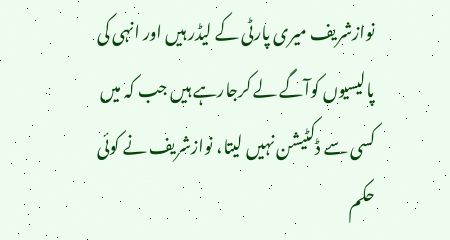نوازشریف میری پارٹی کے لیڈر ہیں اور انہی کی پالیسیوں کوآگے لے کرجارہے ہیں جب کہ میں کسی سے ڈکٹیشن نہیں لیتا، نوازشریف نے کوئی حکم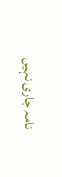نامہ جاری نہیں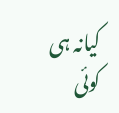کیانہ ہی کوئی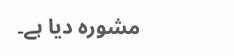مشورہ دیا ہے۔